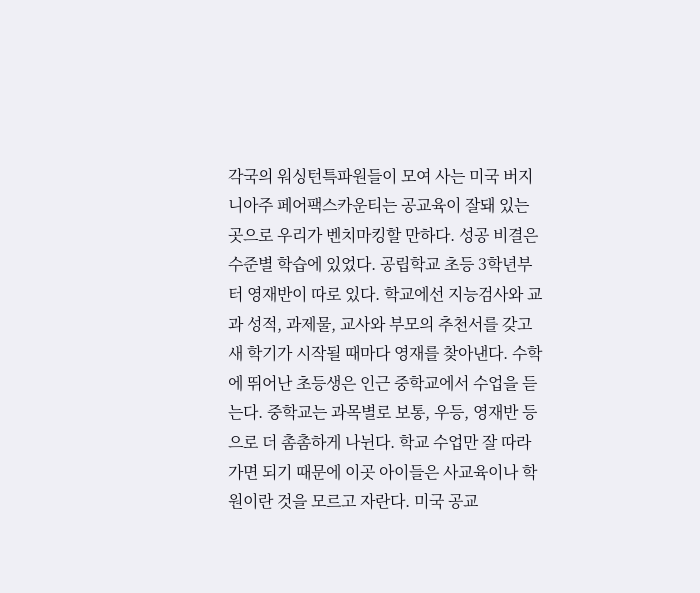각국의 워싱턴특파원들이 모여 사는 미국 버지니아주 페어팩스카운티는 공교육이 잘돼 있는 곳으로 우리가 벤치마킹할 만하다. 성공 비결은 수준별 학습에 있었다. 공립학교 초등 3학년부터 영재반이 따로 있다. 학교에선 지능검사와 교과 성적, 과제물, 교사와 부모의 추천서를 갖고 새 학기가 시작될 때마다 영재를 찾아낸다. 수학에 뛰어난 초등생은 인근 중학교에서 수업을 듣는다. 중학교는 과목별로 보통, 우등, 영재반 등으로 더 촘촘하게 나뉜다. 학교 수업만 잘 따라가면 되기 때문에 이곳 아이들은 사교육이나 학원이란 것을 모르고 자란다. 미국 공교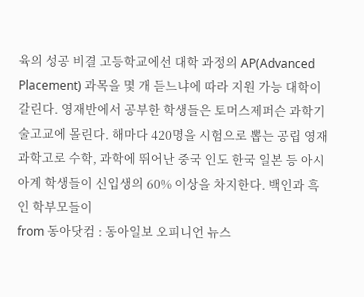육의 성공 비결 고등학교에선 대학 과정의 AP(Advanced Placement) 과목을 몇 개 듣느냐에 따라 지원 가능 대학이 갈린다. 영재반에서 공부한 학생들은 토머스제퍼슨 과학기술고교에 몰린다. 해마다 420명을 시험으로 뽑는 공립 영재과학고로 수학, 과학에 뛰어난 중국 인도 한국 일본 등 아시아계 학생들이 신입생의 60% 이상을 차지한다. 백인과 흑인 학부모들이
from 동아닷컴 : 동아일보 오피니언 뉴스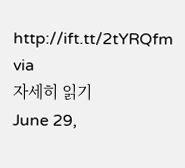http://ift.tt/2tYRQfm
via
자세히 읽기
June 29,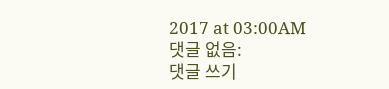2017 at 03:00AM
댓글 없음:
댓글 쓰기